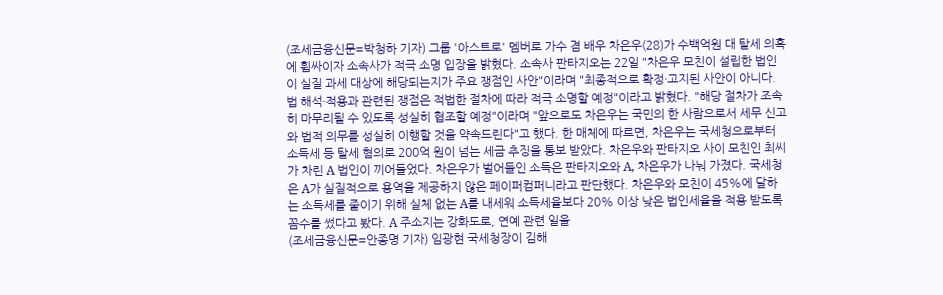(조세금융신문=박청하 기자) 그룹 '아스트로' 멤버로 가수 겸 배우 차은우(28)가 수백억원 대 탈세 의혹에 휩싸이자 소속사가 적극 소명 입장을 밝혔다. 소속사 판타지오는 22일 "차은우 모친이 설립한 법인이 실질 과세 대상에 해당되는지가 주요 쟁점인 사안"이라며 "최종적으로 확정·고지된 사안이 아니다. 법 해석·적용과 관련된 쟁점은 적법한 절차에 따라 적극 소명할 예정"이라고 밝혔다. "해당 절차가 조속히 마무리될 수 있도록 성실히 협조할 예정"이라며 "앞으로도 차은우는 국민의 한 사람으로서 세무 신고와 법적 의무를 성실히 이행할 것을 약속드린다"고 했다. 한 매체에 따르면, 차은우는 국세청으로부터 소득세 등 탈세 혐의로 200억 원이 넘는 세금 추징을 통보 받았다. 차은우와 판타지오 사이 모친인 최씨가 차린 A 법인이 끼어들었다. 차은우가 벌어들인 소득은 판타지오와 A, 차은우가 나눠 가졌다. 국세청은 A가 실질적으로 용역을 제공하지 않은 페이퍼컴퍼니라고 판단했다. 차은우와 모친이 45%에 달하는 소득세를 줄이기 위해 실체 없는 A를 내세워 소득세율보다 20% 이상 낮은 법인세율을 적용 받도록 꼼수를 썼다고 봤다. A 주소지는 강화도로, 연예 관련 일을
(조세금융신문=안종명 기자) 임광현 국세청장이 김해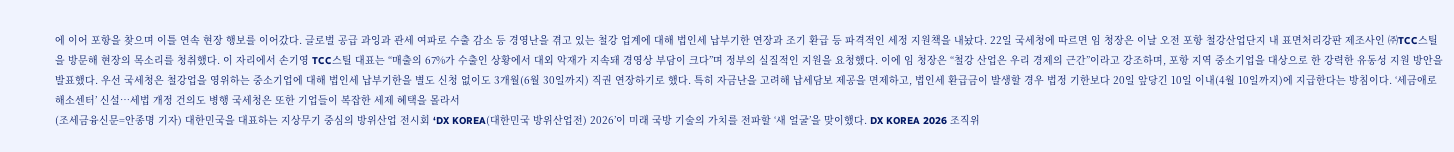에 이어 포항을 찾으며 이틀 연속 현장 행보를 이어갔다. 글로벌 공급 과잉과 관세 여파로 수출 감소 등 경영난을 겪고 있는 철강 업계에 대해 법인세 납부기한 연장과 조기 환급 등 파격적인 세정 지원책을 내놨다. 22일 국세청에 따르면 임 청장은 이날 오전 포항 철강산업단지 내 표면처리강판 제조사인 ㈜TCC스틸을 방문해 현장의 목소리를 청취했다. 이 자리에서 손기영 TCC스틸 대표는 “매출의 67%가 수출인 상황에서 대외 악재가 지속돼 경영상 부담이 크다”며 정부의 실질적인 지원을 요청했다. 이에 임 청장은 “철강 산업은 우리 경제의 근간”이라고 강조하며, 포항 지역 중소기업을 대상으로 한 강력한 유동성 지원 방안을 발표했다. 우선 국세청은 철강업을 영위하는 중소기업에 대해 법인세 납부기한을 별도 신청 없이도 3개월(6월 30일까지) 직권 연장하기로 했다. 특히 자금난을 고려해 납세담보 제공을 면제하고, 법인세 환급금이 발생할 경우 법정 기한보다 20일 앞당긴 10일 이내(4월 10일까지)에 지급한다는 방침이다. ‘세금애로 해소센터’ 신설…세법 개정 건의도 병행 국세청은 또한 기업들이 복잡한 세제 혜택을 몰라서
(조세금융신문=안종명 기자) 대한민국을 대표하는 지상무기 중심의 방위산업 전시회 ‘DX KOREA(대한민국 방위산업전) 2026’이 미래 국방 기술의 가치를 전파할 ‘새 얼굴’을 맞이했다. DX KOREA 2026 조직위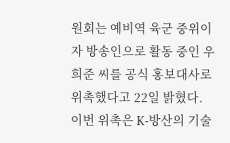원회는 예비역 육군 중위이자 방송인으로 활동 중인 우희준 씨를 공식 홍보대사로 위촉했다고 22일 밝혔다. 이번 위촉은 K-방산의 기술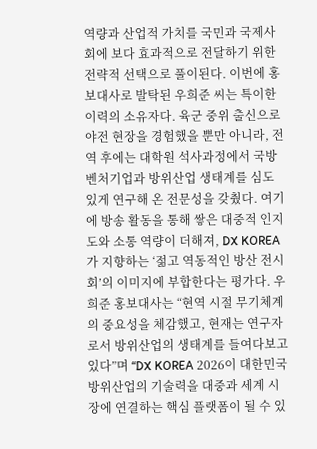역량과 산업적 가치를 국민과 국제사회에 보다 효과적으로 전달하기 위한 전략적 선택으로 풀이된다. 이번에 홍보대사로 발탁된 우희준 씨는 특이한 이력의 소유자다. 육군 중위 출신으로 야전 현장을 경험했을 뿐만 아니라, 전역 후에는 대학원 석사과정에서 국방 벤처기업과 방위산업 생태계를 심도 있게 연구해 온 전문성을 갖췄다. 여기에 방송 활동을 통해 쌓은 대중적 인지도와 소통 역량이 더해져, DX KOREA가 지향하는 ‘젊고 역동적인 방산 전시회’의 이미지에 부합한다는 평가다. 우희준 홍보대사는 “현역 시절 무기체계의 중요성을 체감했고, 현재는 연구자로서 방위산업의 생태계를 들여다보고 있다”며 “DX KOREA 2026이 대한민국 방위산업의 기술력을 대중과 세계 시장에 연결하는 핵심 플랫폼이 될 수 있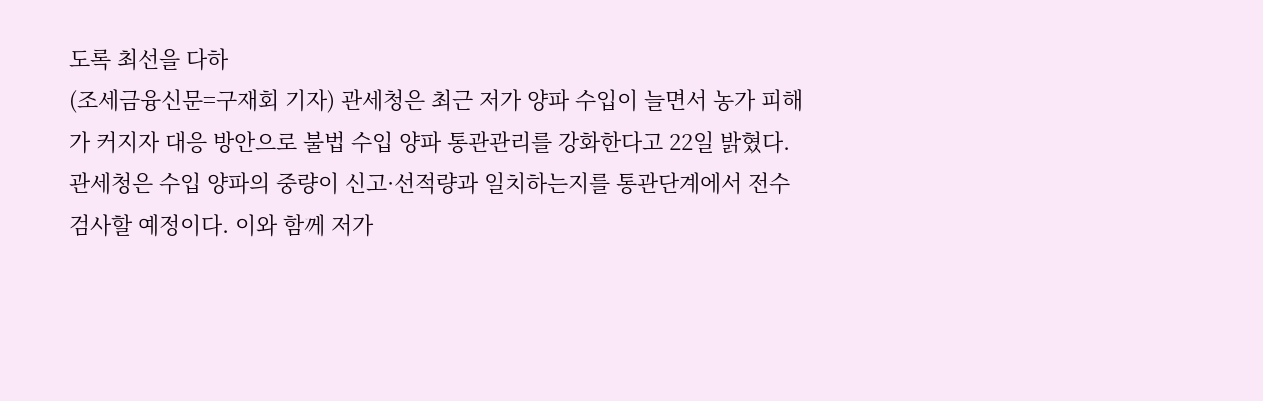도록 최선을 다하
(조세금융신문=구재회 기자) 관세청은 최근 저가 양파 수입이 늘면서 농가 피해가 커지자 대응 방안으로 불법 수입 양파 통관관리를 강화한다고 22일 밝혔다. 관세청은 수입 양파의 중량이 신고·선적량과 일치하는지를 통관단계에서 전수검사할 예정이다. 이와 함께 저가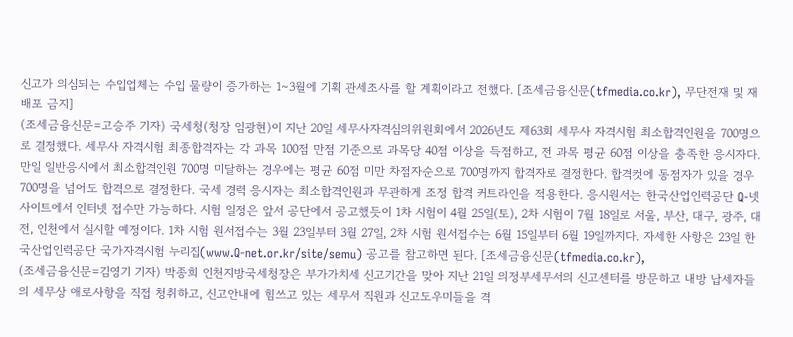신고가 의심되는 수입업체는 수입 물량이 증가하는 1∼3월에 기획 관세조사를 할 계획이라고 전했다. [조세금융신문(tfmedia.co.kr), 무단전재 및 재배포 금지]
(조세금융신문=고승주 기자) 국세청(청장 임광현)이 지난 20일 세무사자격심의위원회에서 2026년도 제63회 세무사 자격시험 최소합격인원을 700명으로 결정했다. 세무사 자격시험 최종합격자는 각 과목 100점 만점 기준으로 과목당 40점 이상을 득점하고, 전 과목 평균 60점 이상을 충족한 응시자다. 만일 일반응시에서 최소합격인원 700명 미달하는 경우에는 평균 60점 미만 차점자순으로 700명까지 합격자로 결정한다. 합격컷에 동점자가 있을 경우 700명을 넘어도 합격으로 결정한다. 국세 경력 응시자는 최소합격인원과 무관하게 조정 합격 커트라인을 적용한다. 응시원서는 한국산업인력공단 Q-넷 사이트에서 인터넷 접수만 가능하다. 시험 일정은 앞서 공단에서 공고했듯이 1차 시험이 4월 25일(토), 2차 시험이 7월 18일로 서울, 부산, 대구, 광주, 대전, 인천에서 실시할 예정이다. 1차 시험 원서접수는 3월 23일부터 3월 27일, 2차 시험 원서접수는 6월 15일부터 6월 19일까지다. 자세한 사항은 23일 한국산업인력공단 국가자격시험 누리집(www.Q-net.or.kr/site/semu) 공고를 참고하면 된다. [조세금융신문(tfmedia.co.kr),
(조세금융신문=김영기 기자) 박종희 인천지방국세청장은 부가가치세 신고기간을 맞아 지난 21일 의정부세무서의 신고센터를 방문하고 내방 납세자들의 세무상 애로사항을 직접 청취하고, 신고안내에 힘쓰고 있는 세무서 직원과 신고도우미들을 격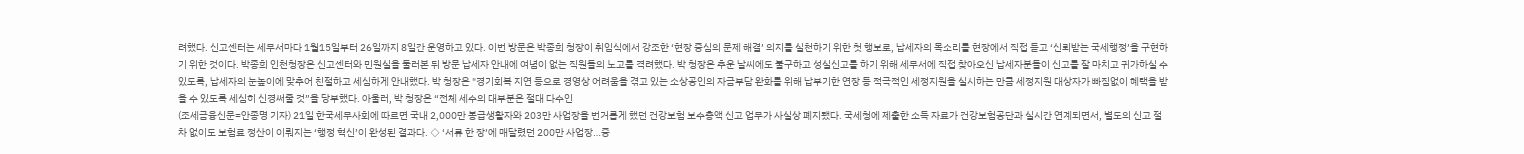려했다. 신고센터는 세무서마다 1월15일부터 26일까지 8일간 운영하고 있다. 이번 방문은 박종희 청장이 취임식에서 강조한 ‘현장 중심의 문제 해결’ 의지를 실천하기 위한 첫 행보로, 납세자의 목소리를 현장에서 직접 듣고 ‘신뢰받는 국세행정’을 구현하기 위한 것이다. 박종희 인천청장은 신고센터와 민원실을 둘러본 뒤 방문 납세자 안내에 여념이 없는 직원들의 노고를 격려했다. 박 청장은 추운 날씨에도 불구하고 성실신고를 하기 위해 세무서에 직접 찾아오신 납세자분들이 신고를 잘 마치고 귀가하실 수 있도록, 납세자의 눈높이에 맞추어 친절하고 세심하게 안내했다. 박 청장은 "경기회복 지연 등으로 경영상 어려움을 겪고 있는 소상공인의 자금부담 완화를 위해 납부기한 연장 등 적극적인 세정지원을 실시하는 만큼 세정지원 대상자가 빠짐없이 혜택을 받을 수 있도록 세심히 신경써줄 것”을 당부했다. 아울러, 박 청장은 “전체 세수의 대부분은 절대 다수인
(조세금융신문=안종명 기자) 21일 한국세무사회에 따르면 국내 2,000만 봉급생활자와 203만 사업장을 번거롭게 했던 건강보험 보수총액 신고 업무가 사실상 폐지됐다. 국세청에 제출한 소득 자료가 건강보험공단과 실시간 연계되면서, 별도의 신고 절차 없이도 보험료 정산이 이뤄지는 ‘행정 혁신’이 완성된 결과다. ◇ ‘서류 한 장’에 매달렸던 200만 사업장…중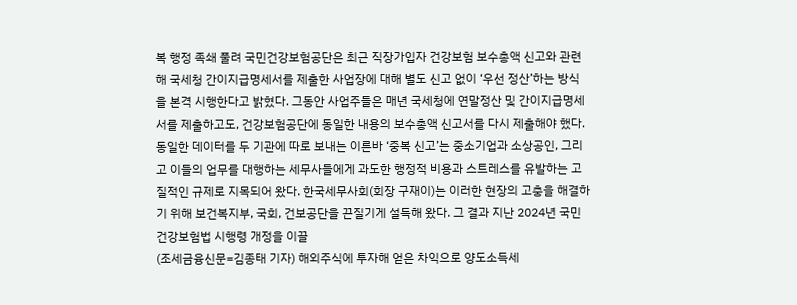복 행정 족쇄 풀려 국민건강보험공단은 최근 직장가입자 건강보험 보수총액 신고와 관련해 국세청 간이지급명세서를 제출한 사업장에 대해 별도 신고 없이 ‘우선 정산’하는 방식을 본격 시행한다고 밝혔다. 그동안 사업주들은 매년 국세청에 연말정산 및 간이지급명세서를 제출하고도, 건강보험공단에 동일한 내용의 보수총액 신고서를 다시 제출해야 했다. 동일한 데이터를 두 기관에 따로 보내는 이른바 ‘중복 신고’는 중소기업과 소상공인, 그리고 이들의 업무를 대행하는 세무사들에게 과도한 행정적 비용과 스트레스를 유발하는 고질적인 규제로 지목되어 왔다. 한국세무사회(회장 구재이)는 이러한 현장의 고충을 해결하기 위해 보건복지부, 국회, 건보공단을 끈질기게 설득해 왔다. 그 결과 지난 2024년 국민건강보험법 시행령 개정을 이끌
(조세금융신문=김종태 기자) 해외주식에 투자해 얻은 차익으로 양도소득세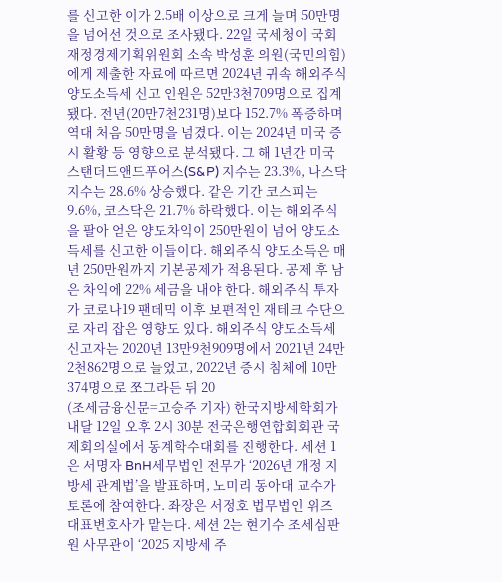를 신고한 이가 2.5배 이상으로 크게 늘며 50만명을 넘어선 것으로 조사됐다. 22일 국세청이 국회 재정경제기획위원회 소속 박성훈 의원(국민의힘)에게 제출한 자료에 따르면 2024년 귀속 해외주식 양도소득세 신고 인원은 52만3천709명으로 집계됐다. 전년(20만7천231명)보다 152.7% 폭증하며 역대 처음 50만명을 넘겼다. 이는 2024년 미국 증시 활황 등 영향으로 분석됐다. 그 해 1년간 미국 스탠더드앤드푸어스(S&P) 지수는 23.3%, 나스닥 지수는 28.6% 상승했다. 같은 기간 코스피는 9.6%, 코스닥은 21.7% 하락했다. 이는 해외주식을 팔아 얻은 양도차익이 250만원이 넘어 양도소득세를 신고한 이들이다. 해외주식 양도소득은 매년 250만원까지 기본공제가 적용된다. 공제 후 남은 차익에 22% 세금을 내야 한다. 해외주식 투자가 코로나19 팬데믹 이후 보편적인 재테크 수단으로 자리 잡은 영향도 있다. 해외주식 양도소득세 신고자는 2020년 13만9천909명에서 2021년 24만2천862명으로 늘었고, 2022년 증시 침체에 10만374명으로 쪼그라든 뒤 20
(조세금융신문=고승주 기자) 한국지방세학회가 내달 12일 오후 2시 30분 전국은행연합회회관 국제회의실에서 동계학수대회를 진행한다. 세션 1은 서명자 BnH세무법인 전무가 ‘2026년 개정 지방세 관계법’을 발표하며, 노미리 동아대 교수가 토론에 참여한다. 좌장은 서정호 법무법인 위즈 대표변호사가 맡는다. 세션 2는 현기수 조세심판원 사무관이 ‘2025 지방세 주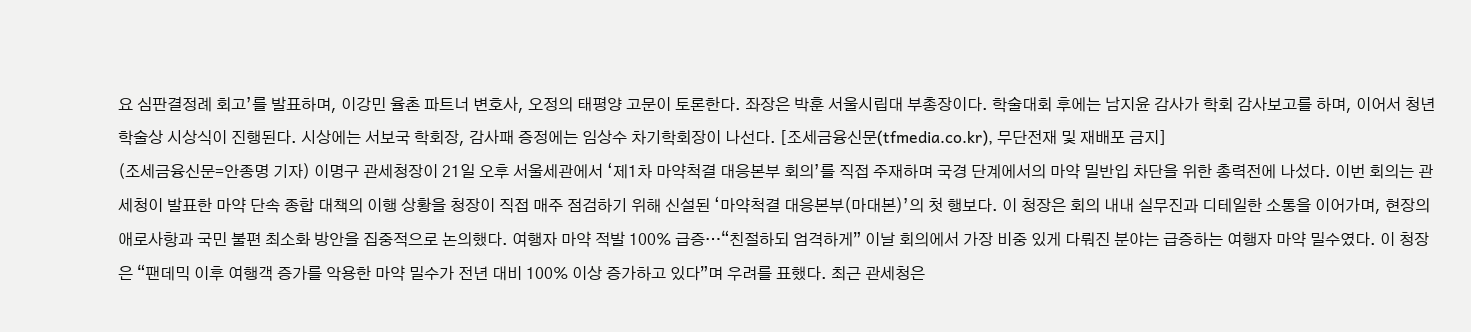요 심판결정례 회고’를 발표하며, 이강민 율촌 파트너 변호사, 오정의 태평양 고문이 토론한다. 좌장은 박훈 서울시립대 부총장이다. 학술대회 후에는 남지윤 감사가 학회 감사보고를 하며, 이어서 청년학술상 시상식이 진행된다. 시상에는 서보국 학회장, 감사패 증정에는 임상수 차기학회장이 나선다. [조세금융신문(tfmedia.co.kr), 무단전재 및 재배포 금지]
(조세금융신문=안종명 기자) 이명구 관세청장이 21일 오후 서울세관에서 ‘제1차 마약척결 대응본부 회의’를 직접 주재하며 국경 단계에서의 마약 밀반입 차단을 위한 총력전에 나섰다. 이번 회의는 관세청이 발표한 마약 단속 종합 대책의 이행 상황을 청장이 직접 매주 점검하기 위해 신설된 ‘마약척결 대응본부(마대본)’의 첫 행보다. 이 청장은 회의 내내 실무진과 디테일한 소통을 이어가며, 현장의 애로사항과 국민 불편 최소화 방안을 집중적으로 논의했다. 여행자 마약 적발 100% 급증…“친절하되 엄격하게” 이날 회의에서 가장 비중 있게 다뤄진 분야는 급증하는 여행자 마약 밀수였다. 이 청장은 “팬데믹 이후 여행객 증가를 악용한 마약 밀수가 전년 대비 100% 이상 증가하고 있다”며 우려를 표했다. 최근 관세청은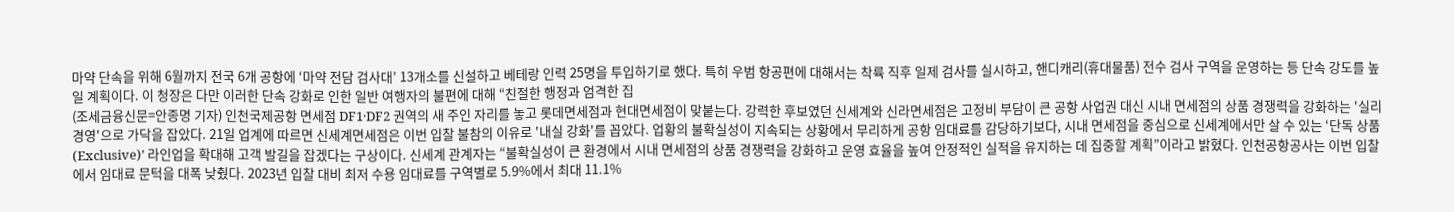마약 단속을 위해 6월까지 전국 6개 공항에 ‘마약 전담 검사대’ 13개소를 신설하고 베테랑 인력 25명을 투입하기로 했다. 특히 우범 항공편에 대해서는 착륙 직후 일제 검사를 실시하고, 핸디캐리(휴대물품) 전수 검사 구역을 운영하는 등 단속 강도를 높일 계획이다. 이 청장은 다만 이러한 단속 강화로 인한 일반 여행자의 불편에 대해 “친절한 행정과 엄격한 집
(조세금융신문=안종명 기자) 인천국제공항 면세점 DF1·DF2 권역의 새 주인 자리를 놓고 롯데면세점과 현대면세점이 맞붙는다. 강력한 후보였던 신세계와 신라면세점은 고정비 부담이 큰 공항 사업권 대신 시내 면세점의 상품 경쟁력을 강화하는 '실리 경영'으로 가닥을 잡았다. 21일 업계에 따르면 신세계면세점은 이번 입찰 불참의 이유로 '내실 강화'를 꼽았다. 업황의 불확실성이 지속되는 상황에서 무리하게 공항 임대료를 감당하기보다, 시내 면세점을 중심으로 신세계에서만 살 수 있는 ‘단독 상품(Exclusive)’ 라인업을 확대해 고객 발길을 잡겠다는 구상이다. 신세계 관계자는 “불확실성이 큰 환경에서 시내 면세점의 상품 경쟁력을 강화하고 운영 효율을 높여 안정적인 실적을 유지하는 데 집중할 계획”이라고 밝혔다. 인천공항공사는 이번 입찰에서 임대료 문턱을 대폭 낮췄다. 2023년 입찰 대비 최저 수용 임대료를 구역별로 5.9%에서 최대 11.1%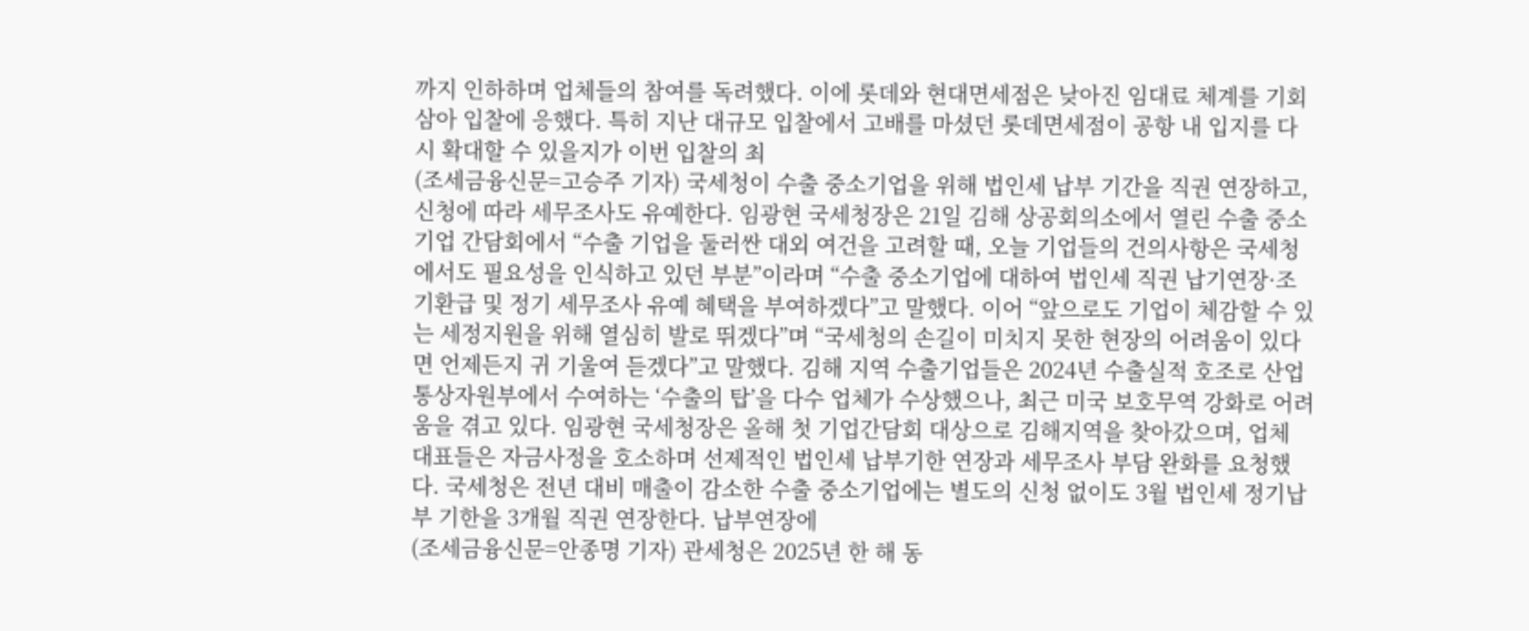까지 인하하며 업체들의 참여를 독려했다. 이에 롯데와 현대면세점은 낮아진 임대료 체계를 기회 삼아 입찰에 응했다. 특히 지난 대규모 입찰에서 고배를 마셨던 롯데면세점이 공항 내 입지를 다시 확대할 수 있을지가 이번 입찰의 최
(조세금융신문=고승주 기자) 국세청이 수출 중소기업을 위해 법인세 납부 기간을 직권 연장하고, 신청에 따라 세무조사도 유예한다. 임광현 국세청장은 21일 김해 상공회의소에서 열린 수출 중소기업 간담회에서 “수출 기업을 둘러싼 대외 여건을 고려할 때, 오늘 기업들의 건의사항은 국세청에서도 필요성을 인식하고 있던 부분”이라며 “수출 중소기업에 대하여 법인세 직권 납기연장·조기환급 및 정기 세무조사 유예 혜택을 부여하겠다”고 말했다. 이어 “앞으로도 기업이 체감할 수 있는 세정지원을 위해 열심히 발로 뛰겠다”며 “국세청의 손길이 미치지 못한 현장의 어려움이 있다면 언제든지 귀 기울여 듣겠다”고 말했다. 김해 지역 수출기업들은 2024년 수출실적 호조로 산업통상자원부에서 수여하는 ‘수출의 탑’을 다수 업체가 수상했으나, 최근 미국 보호무역 강화로 어려움을 겪고 있다. 임광현 국세청장은 올해 첫 기업간담회 대상으로 김해지역을 찾아갔으며, 업체 대표들은 자금사정을 호소하며 선제적인 법인세 납부기한 연장과 세무조사 부담 완화를 요청했다. 국세청은 전년 대비 매출이 감소한 수출 중소기업에는 별도의 신청 없이도 3월 법인세 정기납부 기한을 3개월 직권 연장한다. 납부연장에
(조세금융신문=안종명 기자) 관세청은 2025년 한 해 동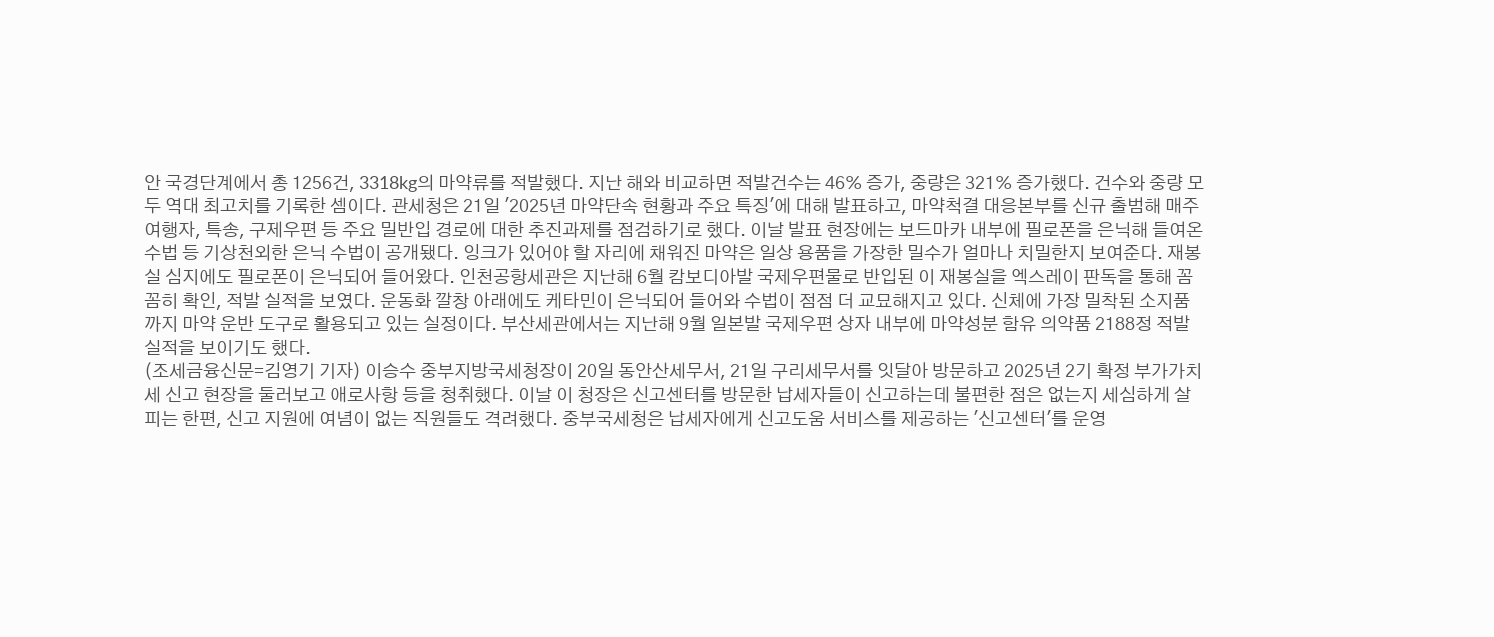안 국경단계에서 총 1256건, 3318kg의 마약류를 적발했다. 지난 해와 비교하면 적발건수는 46% 증가, 중량은 321% 증가했다. 건수와 중량 모두 역대 최고치를 기록한 셈이다. 관세청은 21일 '2025년 마약단속 현황과 주요 특징'에 대해 발표하고, 마약척결 대응본부를 신규 출범해 매주 여행자, 특송, 구제우편 등 주요 밀반입 경로에 대한 추진과제를 점검하기로 했다. 이날 발표 현장에는 보드마카 내부에 필로폰을 은닉해 들여온 수법 등 기상천외한 은닉 수법이 공개됐다. 잉크가 있어야 할 자리에 채워진 마약은 일상 용품을 가장한 밀수가 얼마나 치밀한지 보여준다. 재봉실 심지에도 필로폰이 은닉되어 들어왔다. 인천공항세관은 지난해 6월 캄보디아발 국제우편물로 반입된 이 재봉실을 엑스레이 판독을 통해 꼼꼼히 확인, 적발 실적을 보였다. 운동화 깔창 아래에도 케타민이 은닉되어 들어와 수법이 점점 더 교묘해지고 있다. 신체에 가장 밀착된 소지품까지 마약 운반 도구로 활용되고 있는 실정이다. 부산세관에서는 지난해 9월 일본발 국제우편 상자 내부에 마약성분 함유 의약품 2188정 적발 실적을 보이기도 했다.
(조세금융신문=김영기 기자) 이승수 중부지방국세청장이 20일 동안산세무서, 21일 구리세무서를 잇달아 방문하고 2025년 2기 확정 부가가치세 신고 현장을 둘러보고 애로사항 등을 청취했다. 이날 이 청장은 신고센터를 방문한 납세자들이 신고하는데 불편한 점은 없는지 세심하게 살피는 한편, 신고 지원에 여념이 없는 직원들도 격려했다. 중부국세청은 납세자에게 신고도움 서비스를 제공하는 '신고센터'를 운영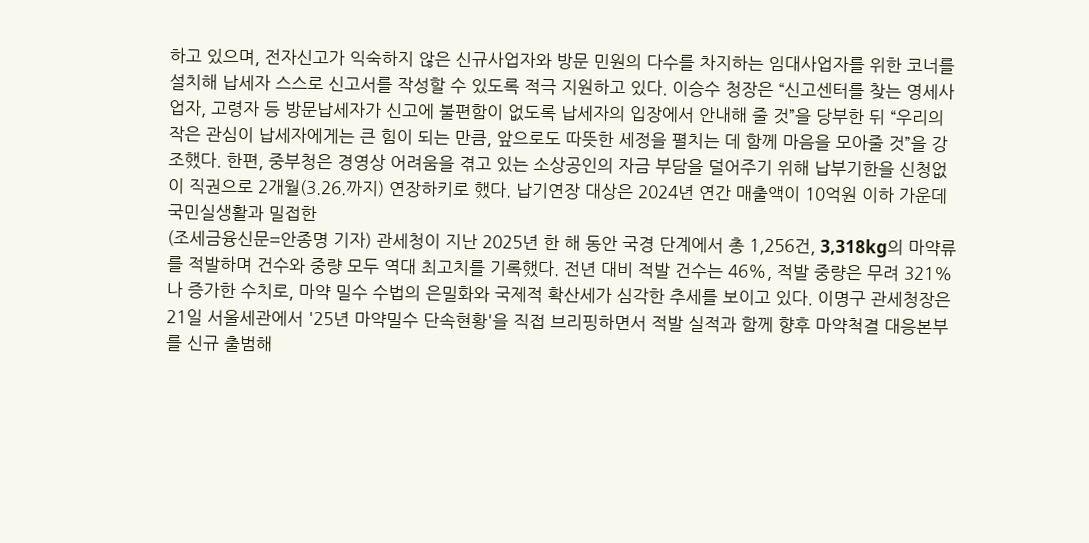하고 있으며, 전자신고가 익숙하지 않은 신규사업자와 방문 민원의 다수를 차지하는 임대사업자를 위한 코너를 설치해 납세자 스스로 신고서를 작성할 수 있도록 적극 지원하고 있다. 이승수 청장은 “신고센터를 찾는 영세사업자, 고령자 등 방문납세자가 신고에 불편함이 없도록 납세자의 입장에서 안내해 줄 것”을 당부한 뒤 “우리의 작은 관심이 납세자에게는 큰 힘이 되는 만큼, 앞으로도 따뜻한 세정을 펼치는 데 함께 마음을 모아줄 것”을 강조했다. 한편, 중부청은 경영상 어려움을 겪고 있는 소상공인의 자금 부담을 덜어주기 위해 납부기한을 신청없이 직권으로 2개월(3.26.까지) 연장하키로 했다. 납기연장 대상은 2024년 연간 매출액이 10억원 이하 가운데 국민실생활과 밀접한
(조세금융신문=안종명 기자) 관세청이 지난 2025년 한 해 동안 국경 단계에서 총 1,256건, 3,318kg의 마약류를 적발하며 건수와 중량 모두 역대 최고치를 기록했다. 전년 대비 적발 건수는 46%, 적발 중량은 무려 321%나 증가한 수치로, 마약 밀수 수법의 은밀화와 국제적 확산세가 심각한 추세를 보이고 있다. 이명구 관세청장은 21일 서울세관에서 '25년 마약밀수 단속현황'을 직접 브리핑하면서 적발 실적과 함께 향후 마약척결 대응본부를 신규 출범해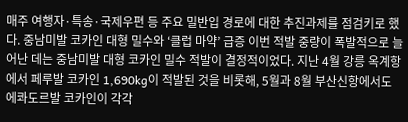매주 여행자·특송·국제우편 등 주요 밀반입 경로에 대한 추진과제를 점검키로 했다. 중남미발 코카인 대형 밀수와 ‘클럽 마약’ 급증 이번 적발 중량이 폭발적으로 늘어난 데는 중남미발 대형 코카인 밀수 적발이 결정적이었다. 지난 4월 강릉 옥계항에서 페루발 코카인 1,690kg이 적발된 것을 비롯해, 5월과 8월 부산신항에서도 에콰도르발 코카인이 각각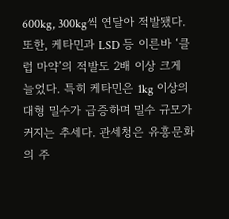600kg, 300kg씩 연달아 적발됐다. 또한, 케타민과 LSD 등 이른바 ‘클럽 마약’의 적발도 2배 이상 크게 늘었다. 특히 케타민은 1kg 이상의 대형 밀수가 급증하며 밀수 규모가 커지는 추세다. 관세청은 유흥문화의 주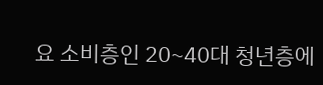요 소비층인 20~40대 청년층에